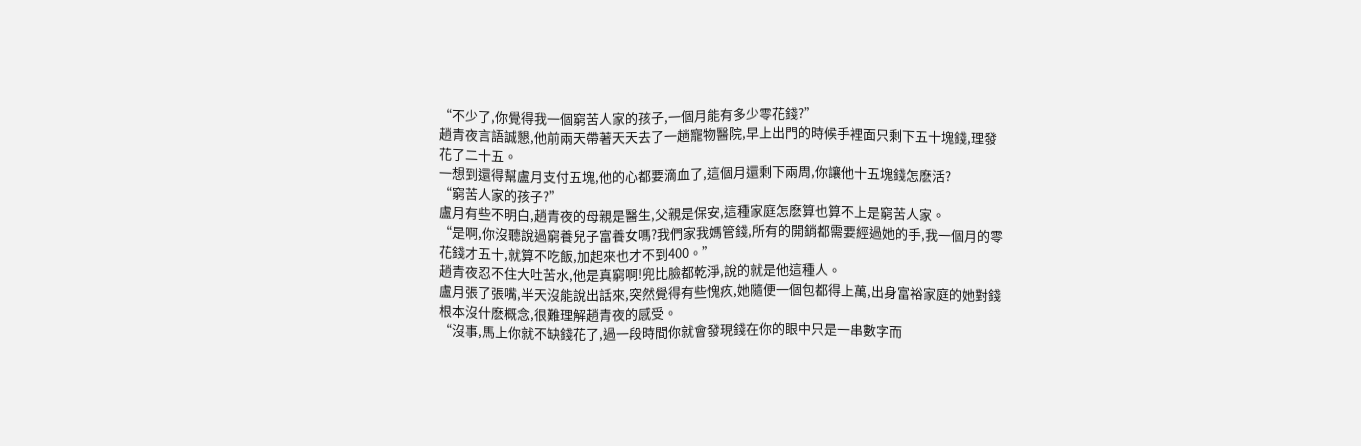“不少了,你覺得我一個窮苦人家的孩子,一個月能有多少零花錢?”
趙青夜言語誠懇,他前兩天帶著天天去了一趟寵物醫院,早上出門的時候手裡面只剩下五十塊錢,理發花了二十五。
一想到還得幫盧月支付五塊,他的心都要滴血了,這個月還剩下兩周,你讓他十五塊錢怎麽活?
“窮苦人家的孩子?”
盧月有些不明白,趙青夜的母親是醫生,父親是保安,這種家庭怎麽算也算不上是窮苦人家。
“是啊,你沒聽說過窮養兒子富養女嗎?我們家我媽管錢,所有的開銷都需要經過她的手,我一個月的零花錢才五十,就算不吃飯,加起來也才不到400。”
趙青夜忍不住大吐苦水,他是真窮啊!兜比臉都乾淨,說的就是他這種人。
盧月張了張嘴,半天沒能說出話來,突然覺得有些愧疚,她隨便一個包都得上萬,出身富裕家庭的她對錢根本沒什麽概念,很難理解趙青夜的感受。
“沒事,馬上你就不缺錢花了,過一段時間你就會發現錢在你的眼中只是一串數字而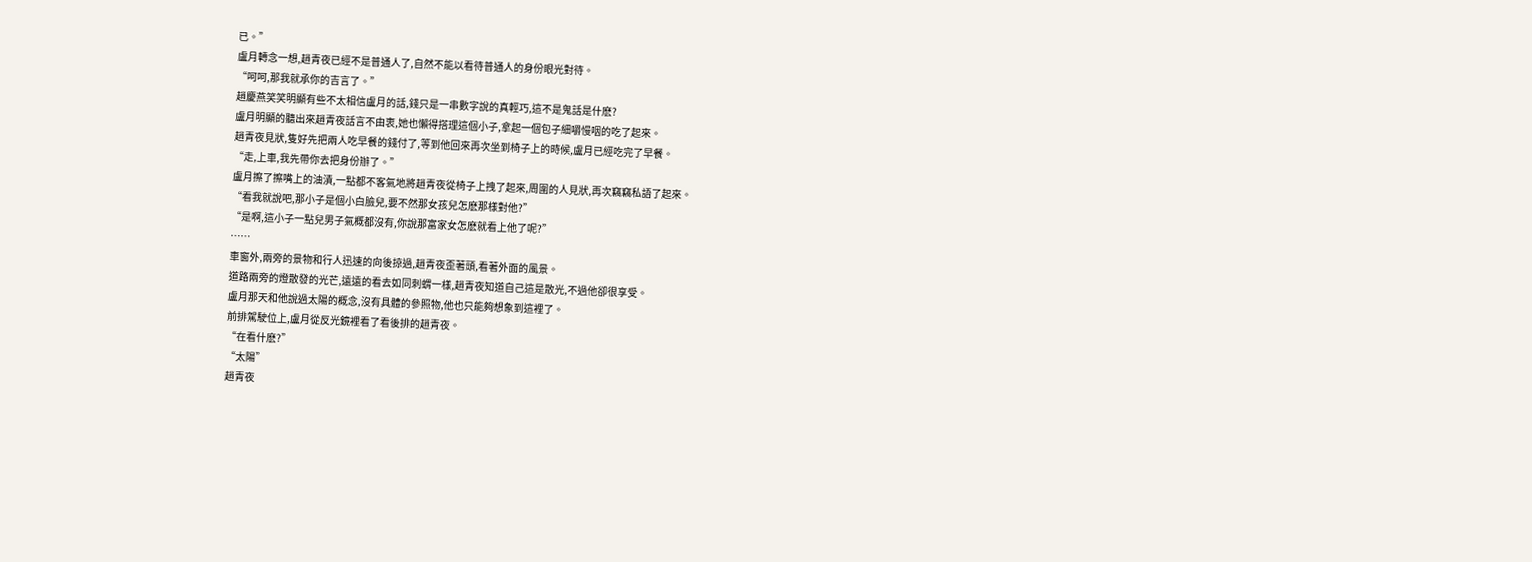已。”
盧月轉念一想,趙青夜已經不是普通人了,自然不能以看待普通人的身份眼光對待。
“呵呵,那我就承你的吉言了。”
趙慶燕笑笑明顯有些不太相信盧月的話,錢只是一串數字說的真輕巧,這不是鬼話是什麽?
盧月明顯的聽出來趙青夜話言不由衷,她也懶得搭理這個小子,拿起一個包子細嚼慢咽的吃了起來。
趙青夜見狀,隻好先把兩人吃早餐的錢付了,等到他回來再次坐到椅子上的時候,盧月已經吃完了早餐。
“走,上車,我先帶你去把身份辦了。”
盧月擦了擦嘴上的油漬,一點都不客氣地將趙青夜從椅子上拽了起來,周圍的人見狀,再次竊竊私語了起來。
“看我就說吧,那小子是個小白臉兒,要不然那女孩兒怎麽那樣對他?”
“是啊,這小子一點兒男子氣概都沒有,你說那富家女怎麽就看上他了呢?”
……
車窗外,兩旁的景物和行人迅速的向後掠過,趙青夜歪著頭,看著外面的風景。
道路兩旁的燈散發的光芒,遠遠的看去如同刺蝟一樣,趙青夜知道自己這是散光,不過他卻很享受。
盧月那天和他說過太陽的概念,沒有具體的參照物,他也只能夠想象到這裡了。
前排駕駛位上,盧月從反光鏡裡看了看後排的趙青夜。
“在看什麽?”
“太陽”
趙青夜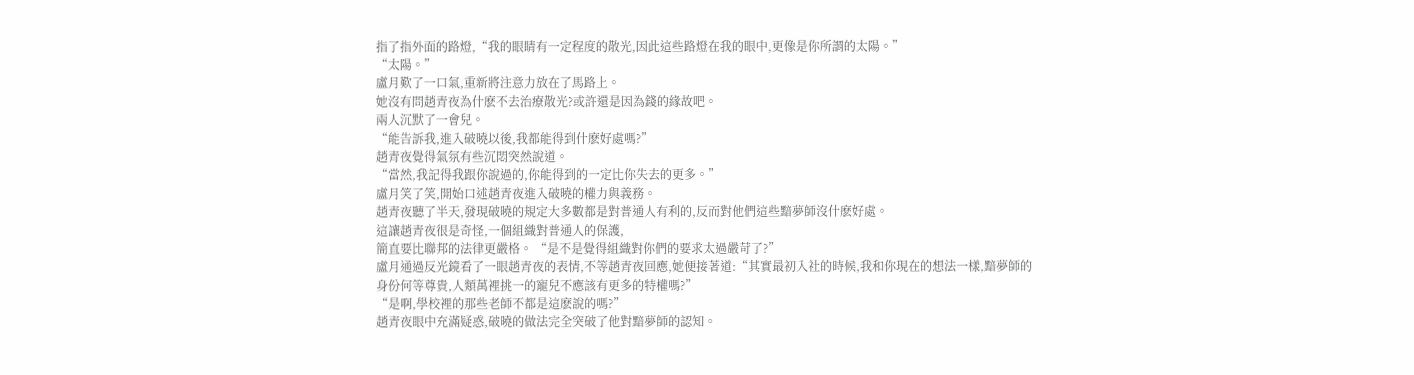指了指外面的路燈,“我的眼睛有一定程度的散光,因此這些路燈在我的眼中,更像是你所謂的太陽。”
“太陽。”
盧月歎了一口氣,重新將注意力放在了馬路上。
她沒有問趙青夜為什麽不去治療散光?或許還是因為錢的緣故吧。
兩人沉默了一會兒。
“能告訴我,進入破曉以後,我都能得到什麽好處嗎?”
趙青夜覺得氣氛有些沉悶突然說道。
“當然,我記得我跟你說過的,你能得到的一定比你失去的更多。”
盧月笑了笑,開始口述趙青夜進入破曉的權力與義務。
趙青夜聽了半天,發現破曉的規定大多數都是對普通人有利的,反而對他們這些黯夢師沒什麽好處。
這讓趙青夜很是奇怪,一個組織對普通人的保護,
簡直要比聯邦的法律更嚴格。 “是不是覺得組織對你們的要求太過嚴苛了?”
盧月通過反光鏡看了一眼趙青夜的表情,不等趙青夜回應,她便接著道:“其實最初入社的時候,我和你現在的想法一樣,黯夢師的身份何等尊貴,人類萬裡挑一的寵兒不應該有更多的特權嗎?”
“是啊,學校裡的那些老師不都是這麽說的嗎?”
趙青夜眼中充滿疑惑,破曉的做法完全突破了他對黯夢師的認知。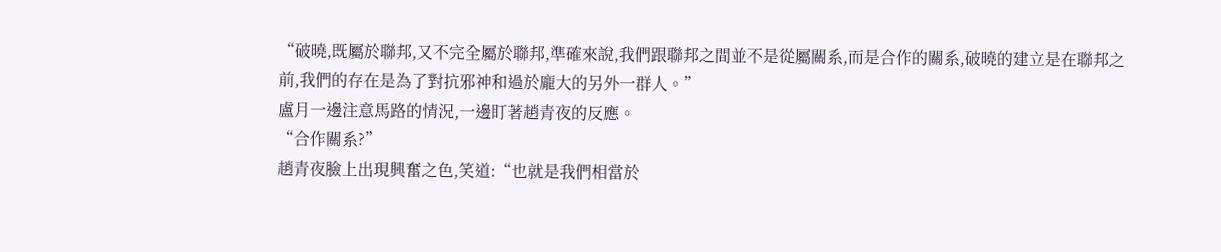“破曉,既屬於聯邦,又不完全屬於聯邦,準確來說,我們跟聯邦之間並不是從屬關系,而是合作的關系,破曉的建立是在聯邦之前,我們的存在是為了對抗邪神和過於龐大的另外一群人。”
盧月一邊注意馬路的情況,一邊盯著趙青夜的反應。
“合作關系?”
趙青夜臉上出現興奮之色,笑道:“也就是我們相當於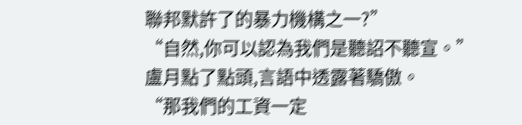聯邦默許了的暴力機構之一?”
“自然,你可以認為我們是聽詔不聽宣。”
盧月點了點頭,言語中透露著驕傲。
“那我們的工資一定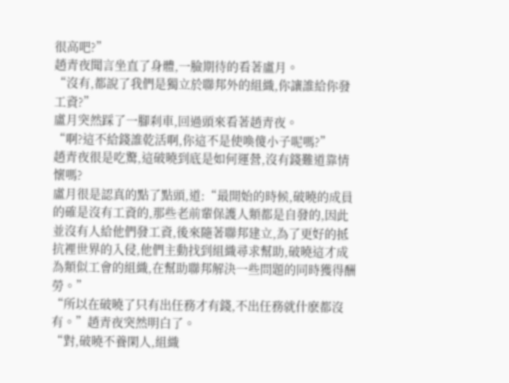很高吧?”
趙青夜聞言坐直了身體,一臉期待的看著盧月。
“沒有,都說了我們是獨立於聯邦外的組織,你讓誰給你發工資?”
盧月突然踩了一腳刹車,回過頭來看著趙青夜。
“啊?這不給錢誰乾活啊,你這不是使喚傻小子呢嗎?”
趙青夜很是吃驚,這破曉到底是如何運營,沒有錢難道靠情懷嗎?
盧月很是認真的點了點頭,道:“最開始的時候,破曉的成員的確是沒有工資的,那些老前輩保護人類都是自發的,因此並沒有人給他們發工資,後來隨著聯邦建立,為了更好的抵抗裡世界的入侵,他們主動找到組織尋求幫助,破曉這才成為類似工會的組織,在幫助聯邦解決一些問題的同時獲得酬勞。”
“所以在破曉了只有出任務才有錢,不出任務就什麽都沒有。”趙青夜突然明白了。
“對,破曉不養閑人,組織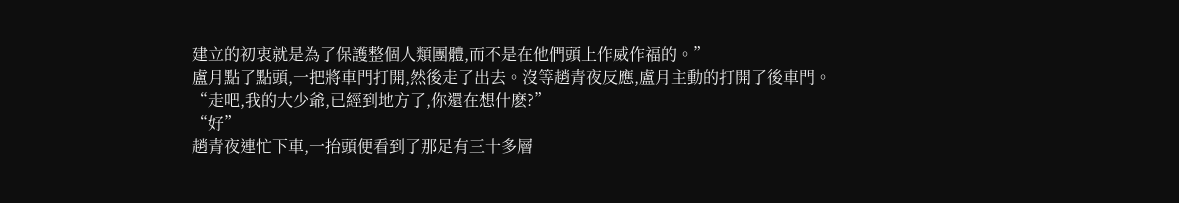建立的初衷就是為了保護整個人類團體,而不是在他們頭上作威作福的。”
盧月點了點頭,一把將車門打開,然後走了出去。沒等趙青夜反應,盧月主動的打開了後車門。
“走吧,我的大少爺,已經到地方了,你還在想什麽?”
“好”
趙青夜連忙下車,一抬頭便看到了那足有三十多層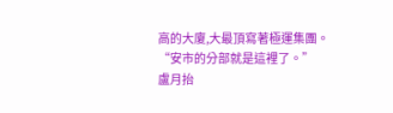高的大廈,大最頂寫著極運集團。
“安市的分部就是這裡了。”
盧月抬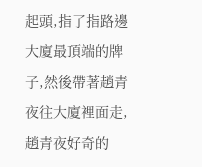起頭,指了指路邊大廈最頂端的牌子,然後帶著趙青夜往大廈裡面走,趙青夜好奇的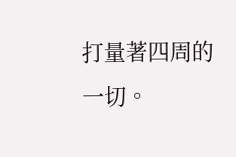打量著四周的一切。